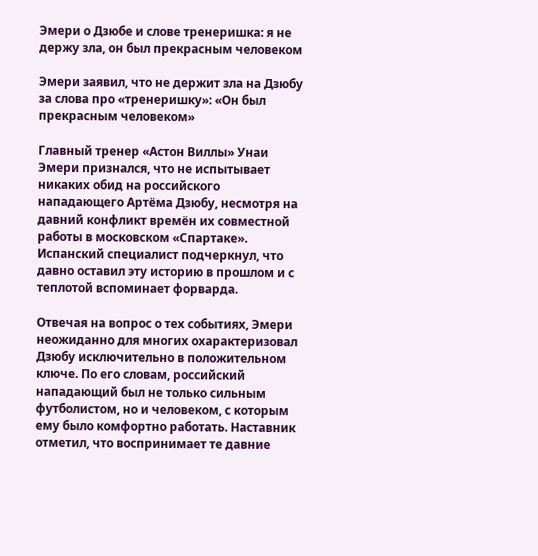Эмери о Дзюбе и слове тренеришка: я не держу зла, он был прекрасным человеком

Эмери заявил, что не держит зла на Дзюбу за слова про «тренеришку»: «Он был прекрасным человеком»

Главный тренер «Астон Виллы» Унаи Эмери признался, что не испытывает никаких обид на российского нападающего Артёма Дзюбу, несмотря на давний конфликт времён их совместной работы в московском «Спартаке». Испанский специалист подчеркнул, что давно оставил эту историю в прошлом и с теплотой вспоминает форварда.

Отвечая на вопрос о тех событиях, Эмери неожиданно для многих охарактеризовал Дзюбу исключительно в положительном ключе. По его словам, российский нападающий был не только сильным футболистом, но и человеком, с которым ему было комфортно работать. Наставник отметил, что воспринимает те давние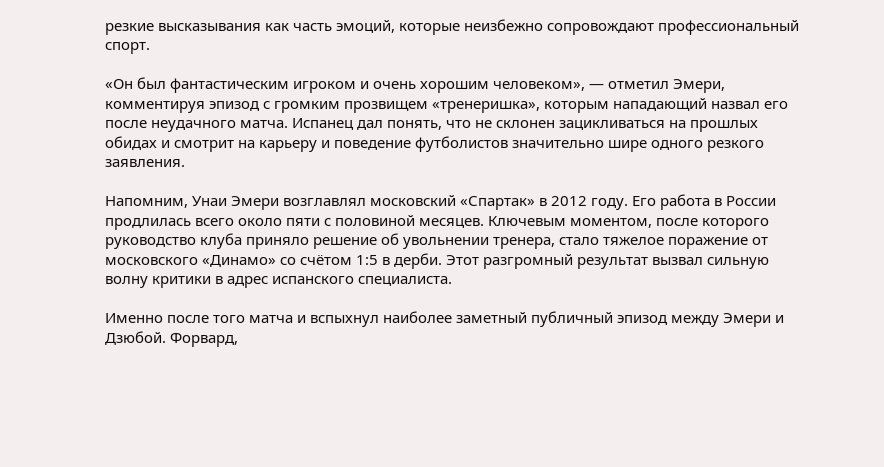резкие высказывания как часть эмоций, которые неизбежно сопровождают профессиональный спорт.

«Он был фантастическим игроком и очень хорошим человеком», — отметил Эмери, комментируя эпизод с громким прозвищем «тренеришка», которым нападающий назвал его после неудачного матча. Испанец дал понять, что не склонен зацикливаться на прошлых обидах и смотрит на карьеру и поведение футболистов значительно шире одного резкого заявления.

Напомним, Унаи Эмери возглавлял московский «Спартак» в 2012 году. Его работа в России продлилась всего около пяти с половиной месяцев. Ключевым моментом, после которого руководство клуба приняло решение об увольнении тренера, стало тяжелое поражение от московского «Динамо» со счётом 1:5 в дерби. Этот разгромный результат вызвал сильную волну критики в адрес испанского специалиста.

Именно после того матча и вспыхнул наиболее заметный публичный эпизод между Эмери и Дзюбой. Форвард,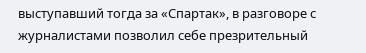выступавший тогда за «Спартак», в разговоре с журналистами позволил себе презрительный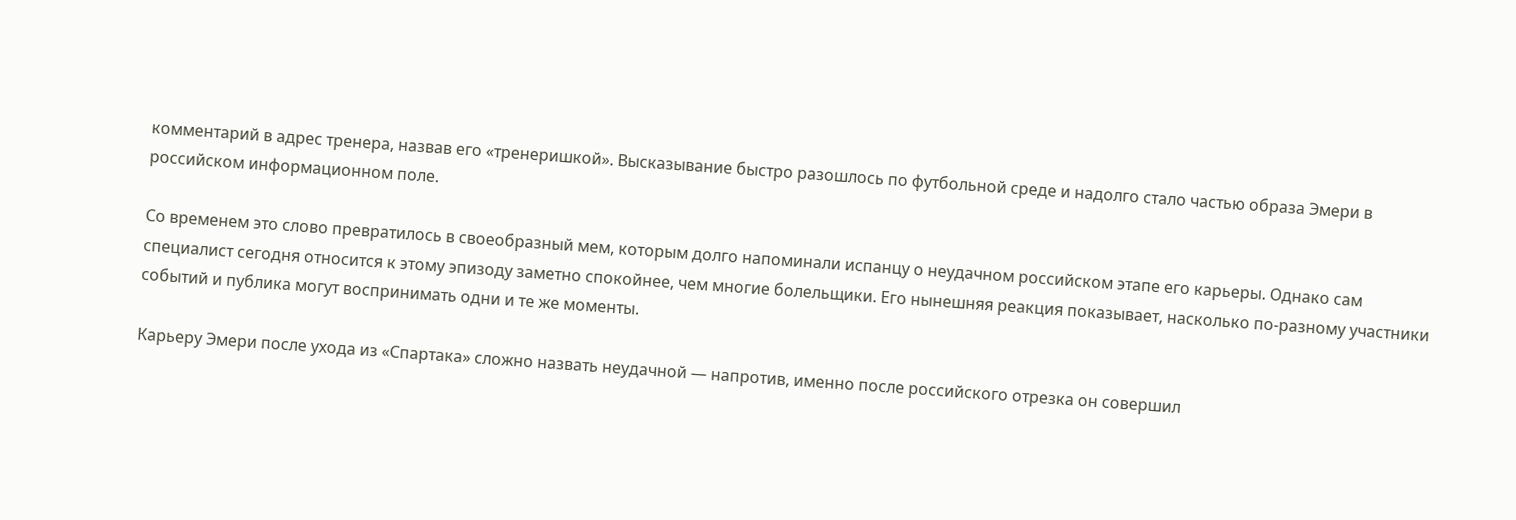комментарий в адрес тренера, назвав его «тренеришкой». Высказывание быстро разошлось по футбольной среде и надолго стало частью образа Эмери в российском информационном поле.

Со временем это слово превратилось в своеобразный мем, которым долго напоминали испанцу о неудачном российском этапе его карьеры. Однако сам специалист сегодня относится к этому эпизоду заметно спокойнее, чем многие болельщики. Его нынешняя реакция показывает, насколько по-разному участники событий и публика могут воспринимать одни и те же моменты.

Карьеру Эмери после ухода из «Спартака» сложно назвать неудачной — напротив, именно после российского отрезка он совершил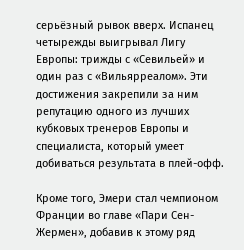серьёзный рывок вверх. Испанец четырежды выигрывал Лигу Европы: трижды с «Севильей» и один раз с «Вильярреалом». Эти достижения закрепили за ним репутацию одного из лучших кубковых тренеров Европы и специалиста, который умеет добиваться результата в плей-офф.

Кроме того, Эмери стал чемпионом Франции во главе «Пари Сен-Жермен», добавив к этому ряд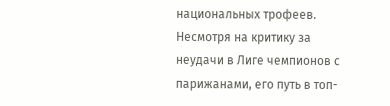национальных трофеев. Несмотря на критику за неудачи в Лиге чемпионов с парижанами, его путь в топ-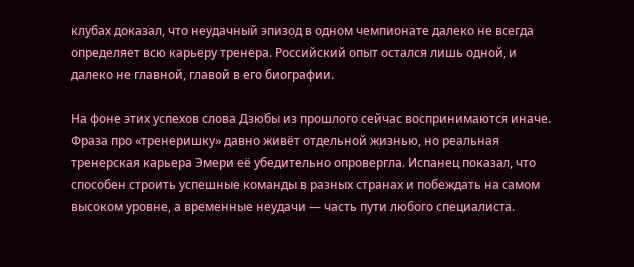клубах доказал, что неудачный эпизод в одном чемпионате далеко не всегда определяет всю карьеру тренера. Российский опыт остался лишь одной, и далеко не главной, главой в его биографии.

На фоне этих успехов слова Дзюбы из прошлого сейчас воспринимаются иначе. Фраза про «тренеришку» давно живёт отдельной жизнью, но реальная тренерская карьера Эмери её убедительно опровергла. Испанец показал, что способен строить успешные команды в разных странах и побеждать на самом высоком уровне, а временные неудачи — часть пути любого специалиста.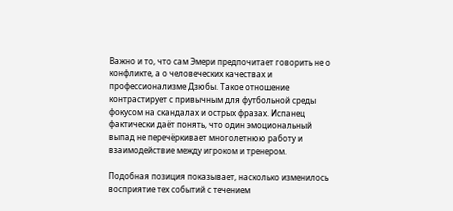Важно и то, что сам Эмери предпочитает говорить не о конфликте, а о человеческих качествах и профессионализме Дзюбы. Такое отношение контрастирует с привычным для футбольной среды фокусом на скандалах и острых фразах. Испанец фактически даёт понять, что один эмоциональный выпад не перечёркивает многолетнюю работу и взаимодействие между игроком и тренером.

Подобная позиция показывает, насколько изменилось восприятие тех событий с течением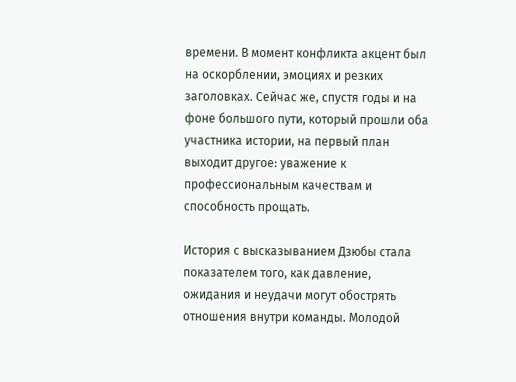времени. В момент конфликта акцент был на оскорблении, эмоциях и резких заголовках. Сейчас же, спустя годы и на фоне большого пути, который прошли оба участника истории, на первый план выходит другое: уважение к профессиональным качествам и способность прощать.

История с высказыванием Дзюбы стала показателем того, как давление, ожидания и неудачи могут обострять отношения внутри команды. Молодой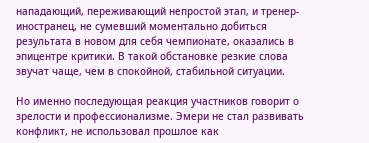нападающий, переживающий непростой этап, и тренер-иностранец, не сумевший моментально добиться результата в новом для себя чемпионате, оказались в эпицентре критики. В такой обстановке резкие слова звучат чаще, чем в спокойной, стабильной ситуации.

Но именно последующая реакция участников говорит о зрелости и профессионализме. Эмери не стал развивать конфликт, не использовал прошлое как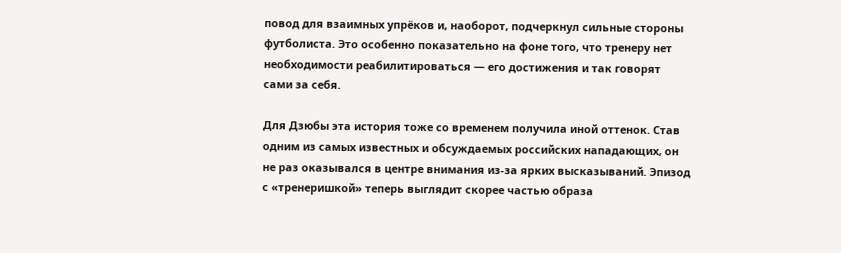повод для взаимных упрёков и, наоборот, подчеркнул сильные стороны футболиста. Это особенно показательно на фоне того, что тренеру нет необходимости реабилитироваться — его достижения и так говорят сами за себя.

Для Дзюбы эта история тоже со временем получила иной оттенок. Став одним из самых известных и обсуждаемых российских нападающих, он не раз оказывался в центре внимания из-за ярких высказываний. Эпизод с «тренеришкой» теперь выглядит скорее частью образа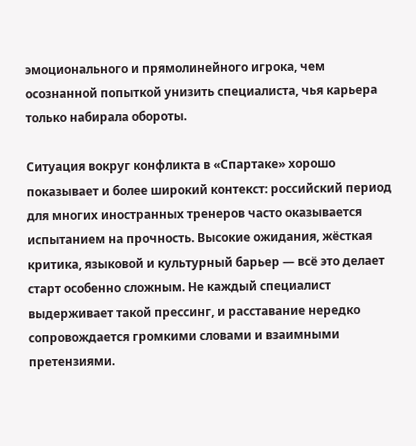эмоционального и прямолинейного игрока, чем осознанной попыткой унизить специалиста, чья карьера только набирала обороты.

Ситуация вокруг конфликта в «Спартаке» хорошо показывает и более широкий контекст: российский период для многих иностранных тренеров часто оказывается испытанием на прочность. Высокие ожидания, жёсткая критика, языковой и культурный барьер — всё это делает старт особенно сложным. Не каждый специалист выдерживает такой прессинг, и расставание нередко сопровождается громкими словами и взаимными претензиями.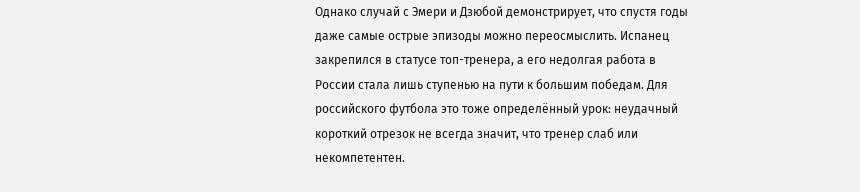Однако случай с Эмери и Дзюбой демонстрирует, что спустя годы даже самые острые эпизоды можно переосмыслить. Испанец закрепился в статусе топ-тренера, а его недолгая работа в России стала лишь ступенью на пути к большим победам. Для российского футбола это тоже определённый урок: неудачный короткий отрезок не всегда значит, что тренер слаб или некомпетентен.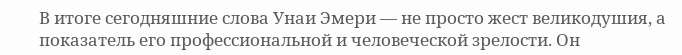В итоге сегодняшние слова Унаи Эмери — не просто жест великодушия, а показатель его профессиональной и человеческой зрелости. Он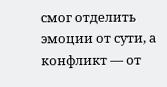смог отделить эмоции от сути, а конфликт — от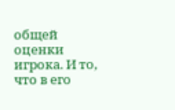общей оценки игрока. И то, что в его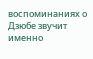воспоминаниях о Дзюбе звучит именно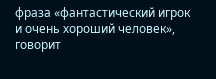фраза «фантастический игрок и очень хороший человек», говорит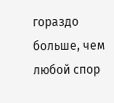гораздо больше, чем любой спор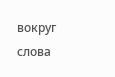вокруг слова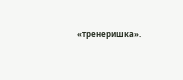«тренеришка».